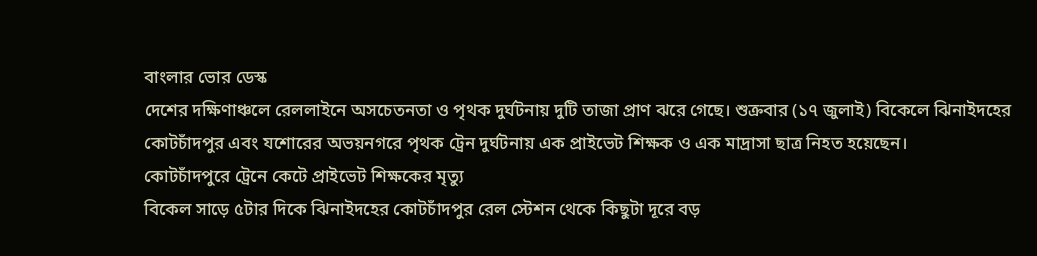বাংলার ভোর ডেস্ক
দেশের দক্ষিণাঞ্চলে রেললাইনে অসচেতনতা ও পৃথক দুর্ঘটনায় দুটি তাজা প্রাণ ঝরে গেছে। শুক্রবার (১৭ জুলাই) বিকেলে ঝিনাইদহের কোটচাঁদপুর এবং যশোরের অভয়নগরে পৃথক ট্রেন দুর্ঘটনায় এক প্রাইভেট শিক্ষক ও এক মাদ্রাসা ছাত্র নিহত হয়েছেন।
কোটচাঁদপুরে ট্রেনে কেটে প্রাইভেট শিক্ষকের মৃত্যু
বিকেল সাড়ে ৫টার দিকে ঝিনাইদহের কোটচাঁদপুর রেল স্টেশন থেকে কিছুটা দূরে বড়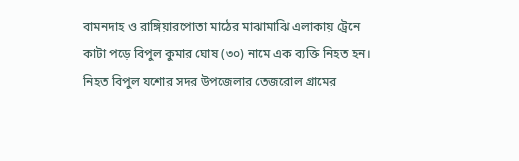বামনদাহ ও রাঙ্গিয়ারপোতা মাঠের মাঝামাঝি এলাকায় ট্রেনে কাটা পড়ে বিপুল কুমার ঘোষ (৩০) নামে এক ব্যক্তি নিহত হন। নিহত বিপুল যশোর সদর উপজেলার তেজরোল গ্রামের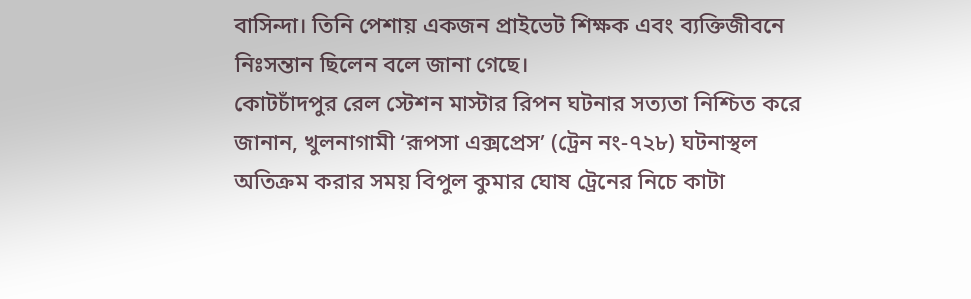বাসিন্দা। তিনি পেশায় একজন প্রাইভেট শিক্ষক এবং ব্যক্তিজীবনে নিঃসন্তান ছিলেন বলে জানা গেছে।
কোটচাঁদপুর রেল স্টেশন মাস্টার রিপন ঘটনার সত্যতা নিশ্চিত করে জানান, খুলনাগামী ‘রূপসা এক্সপ্রেস’ (ট্রেন নং-৭২৮) ঘটনাস্থল অতিক্রম করার সময় বিপুল কুমার ঘোষ ট্রেনের নিচে কাটা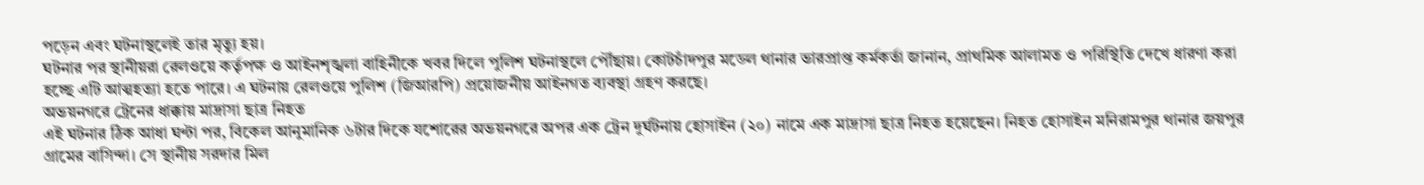পড়েন এবং ঘটনাস্থলেই তার মৃত্যু হয়।
ঘটনার পর স্থানীয়রা রেলওয়ে কর্তৃপক্ষ ও আইনশৃঙ্খলা বাহিনীকে খবর দিলে পুলিশ ঘটনাস্থলে পৌঁছায়। কোটচাঁদপুর মডেল থানার ভারপ্রাপ্ত কর্মকর্তা জানান, প্রাথমিক আলামত ও পরিস্থিতি দেখে ধারণা করা হচ্ছে এটি আত্মহত্যা হতে পারে। এ ঘটনায় রেলওয়ে পুলিশ (জিআরপি) প্রয়োজনীয় আইনগত ব্যবস্থা গ্রহণ করছে।
অভয়নগরে ট্রেনের ধাক্কায় মাদ্রাসা ছাত্র নিহত
এই ঘটনার ঠিক আধা ঘণ্টা পর, বিকেল আনুমানিক ৬টার দিকে যশোরের অভয়নগরে অপর এক ট্রেন দুর্ঘটনায় হোসাইন (২০) নামে এক মাদ্রাসা ছাত্র নিহত হয়েছেন। নিহত হোসাইন মনিরামপুর থানার জয়পুর গ্রামের বাসিন্দা। সে স্থানীয় সরদার মিল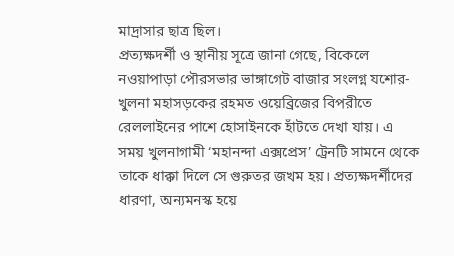মাদ্রাসার ছাত্র ছিল।
প্রত্যক্ষদর্শী ও স্থানীয় সূত্রে জানা গেছে, বিকেলে নওয়াপাড়া পৌরসভার ভাঙ্গাগেট বাজার সংলগ্ন যশোর-খুলনা মহাসড়কের রহমত ওয়েব্রিজের বিপরীতে রেললাইনের পাশে হোসাইনকে হাঁটতে দেখা যায়। এ সময় খুলনাগামী ‘মহানন্দা এক্সপ্রেস’ ট্রেনটি সামনে থেকে তাকে ধাক্কা দিলে সে গুরুতর জখম হয়। প্রত্যক্ষদর্শীদের ধারণা, অন্যমনস্ক হয়ে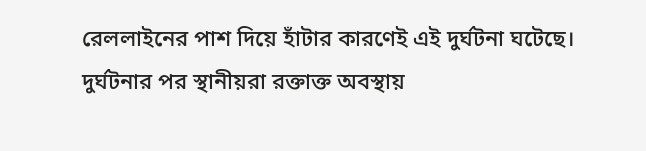রেললাইনের পাশ দিয়ে হাঁটার কারণেই এই দুর্ঘটনা ঘটেছে।
দুর্ঘটনার পর স্থানীয়রা রক্তাক্ত অবস্থায়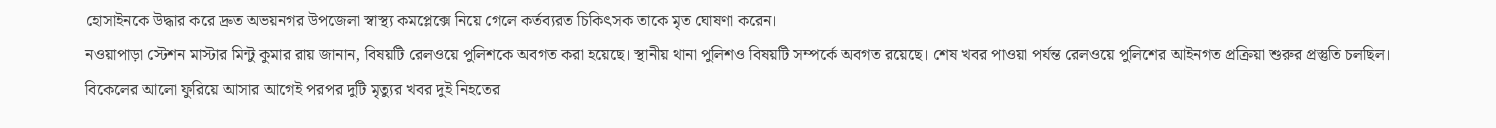হোসাইনকে উদ্ধার করে দ্রুত অভয়নগর উপজেলা স্বাস্থ্য কমপ্লেক্সে নিয়ে গেলে কর্তব্যরত চিকিৎসক তাকে মৃত ঘোষণা করেন।
নওয়াপাড়া স্টেশন মাস্টার মিন্টু কুমার রায় জানান, বিষয়টি রেলওয়ে পুলিশকে অবগত করা হয়েছে। স্থানীয় থানা পুলিশও বিষয়টি সম্পর্কে অবগত রয়েছে। শেষ খবর পাওয়া পর্যন্ত রেলওয়ে পুলিশের আইনগত প্রক্রিয়া শুরুর প্রস্তুতি চলছিল।
বিকেলের আলো ফুরিয়ে আসার আগেই পরপর দুটি মৃত্যুর খবর দুই নিহতের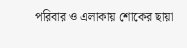পরিবার ও এলাকায় শোকের ছায়া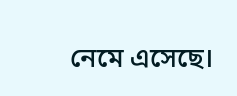নেমে এসেছে।